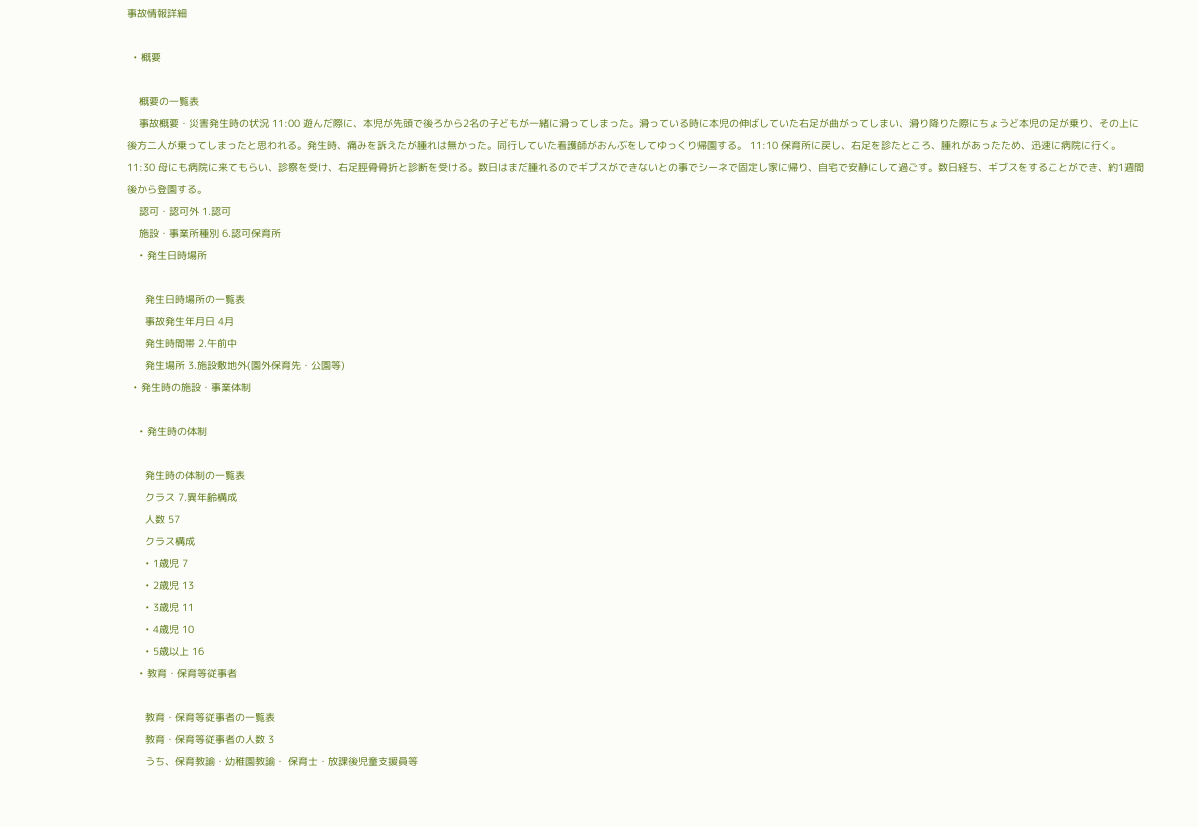事故情報詳細

  • 概要

    概要の一覧表
    事故概要・災害発生時の状況 11:00 遊んだ際に、本児が先頭で後ろから2名の子どもが一緒に滑ってしまった。滑っている時に本児の伸ばしていた右足が曲がってしまい、滑り降りた際にちょうど本児の足が乗り、その上に後方二人が乗ってしまったと思われる。発生時、痛みを訴えたが腫れは無かった。同行していた看護師がおんぶをしてゆっくり帰園する。 11:10 保育所に戻し、右足を診たところ、腫れがあったため、迅速に病院に行く。 11:30 母にも病院に来てもらい、診察を受け、右足脛骨骨折と診断を受ける。数日はまだ腫れるのでギプスができないとの事でシーネで固定し家に帰り、自宅で安静にして過ごす。数日経ち、ギブスをすることができ、約1週間後から登園する。
    認可・認可外 1.認可
    施設・事業所種別 6.認可保育所
    • 発生日時場所

      発生日時場所の一覧表
      事故発生年月日 4月
      発生時間帯 2.午前中
      発生場所 3.施設敷地外(園外保育先・公園等)
  • 発生時の施設・事業体制

    • 発生時の体制

      発生時の体制の一覧表
      クラス 7.異年齢構成
      人数 57
      クラス構成
      • 1歳児 7
      • 2歳児 13
      • 3歳児 11
      • 4歳児 10
      • 5歳以上 16
    • 教育・保育等従事者

      教育・保育等従事者の一覧表
      教育・保育等従事者の人数 3
      うち、保育教諭・幼稚園教諭・ 保育士・放課後児童支援員等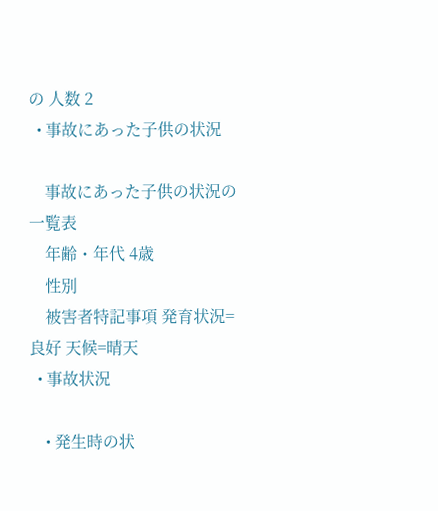の 人数 2
  • 事故にあった子供の状況

    事故にあった子供の状況の一覧表
    年齢・年代 4歳
    性別
    被害者特記事項 発育状況=良好 天候=晴天
  • 事故状況

    • 発生時の状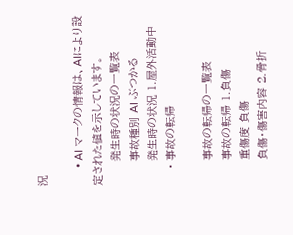況

      • AI マークの情報は、AIにより設定された値を示しています。
      発生時の状況の一覧表
      事故種別 AI ぶつかる
      発生時の状況 1.屋外活動中
    • 事故の転帰

      事故の転帰の一覧表
      事故の転帰 1.負傷
      重傷度 負傷
      負傷・傷害内容 2.骨折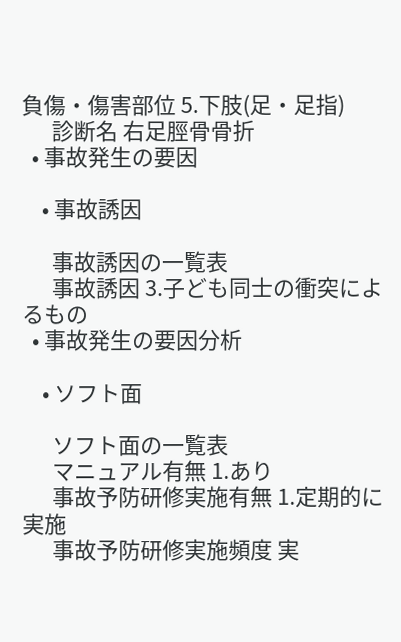負傷・傷害部位 5.下肢(足・足指)
      診断名 右足脛骨骨折
  • 事故発生の要因

    • 事故誘因

      事故誘因の一覧表
      事故誘因 3.子ども同士の衝突によるもの
  • 事故発生の要因分析

    • ソフト面

      ソフト面の一覧表
      マニュアル有無 1.あり
      事故予防研修実施有無 1.定期的に実施
      事故予防研修実施頻度 実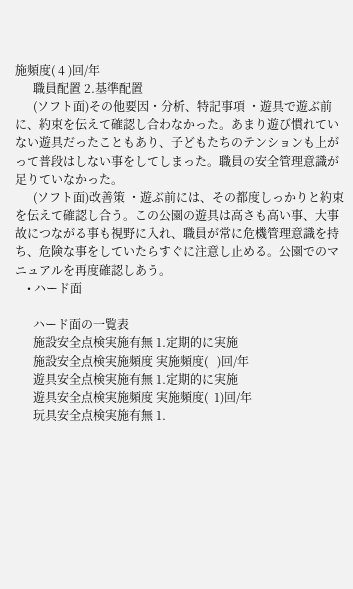施頻度( 4 )回/年
      職員配置 2.基準配置
      (ソフト面)その他要因・分析、特記事項 ・遊具で遊ぶ前に、約束を伝えて確認し合わなかった。あまり遊び慣れていない遊具だったこともあり、子どもたちのテンションも上がって普段はしない事をしてしまった。職員の安全管理意識が足りていなかった。
      (ソフト面)改善策 ・遊ぶ前には、その都度しっかりと約束を伝えて確認し合う。この公園の遊具は高さも高い事、大事故につながる事も視野に入れ、職員が常に危機管理意識を持ち、危険な事をしていたらすぐに注意し止める。公園でのマニュアルを再度確認しあう。
    • ハード面

      ハード面の一覧表
      施設安全点検実施有無 1.定期的に実施
      施設安全点検実施頻度 実施頻度(   )回/年
      遊具安全点検実施有無 1.定期的に実施
      遊具安全点検実施頻度 実施頻度(  1)回/年
      玩具安全点検実施有無 1.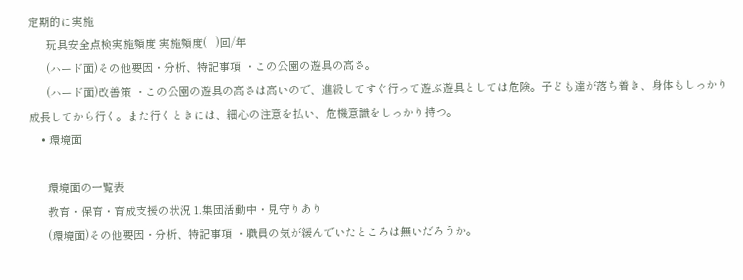定期的に実施
      玩具安全点検実施頻度 実施頻度(   )回/年
      (ハード面)その他要因・分析、特記事項 ・この公園の遊具の高さ。
      (ハード面)改善策 ・この公園の遊具の高さは高いので、進級してすぐ行って遊ぶ遊具としては危険。子ども達が落ち着き、身体もしっかり成長してから行く。また行くときには、細心の注意を払い、危機意識をしっかり持つ。
    • 環境面

      環境面の一覧表
      教育・保育・育成支援の状況 1.集団活動中・見守りあり
      (環境面)その他要因・分析、特記事項 ・職員の気が緩んでいたところは無いだろうか。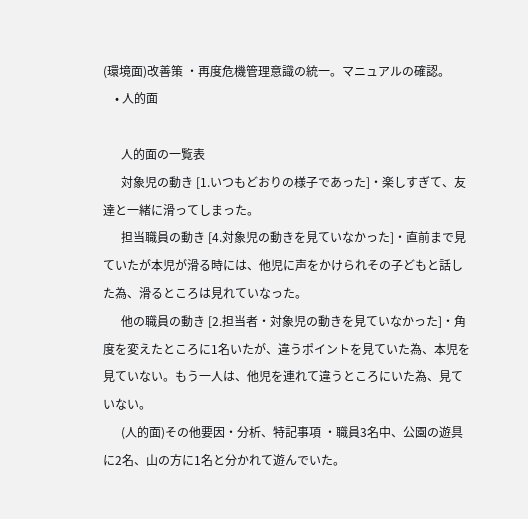(環境面)改善策 ・再度危機管理意識の統一。マニュアルの確認。
    • 人的面

      人的面の一覧表
      対象児の動き [1.いつもどおりの様子であった]・楽しすぎて、友達と一緒に滑ってしまった。
      担当職員の動き [4.対象児の動きを見ていなかった]・直前まで見ていたが本児が滑る時には、他児に声をかけられその子どもと話した為、滑るところは見れていなった。
      他の職員の動き [2.担当者・対象児の動きを見ていなかった]・角度を変えたところに1名いたが、違うポイントを見ていた為、本児を見ていない。もう一人は、他児を連れて違うところにいた為、見ていない。
      (人的面)その他要因・分析、特記事項 ・職員3名中、公園の遊具に2名、山の方に1名と分かれて遊んでいた。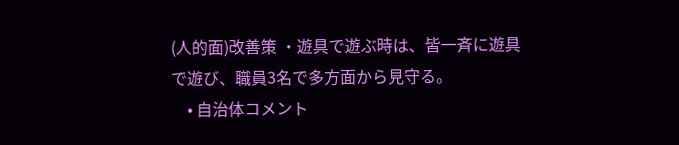(人的面)改善策 ・遊具で遊ぶ時は、皆一斉に遊具で遊び、職員3名で多方面から見守る。
    • 自治体コメント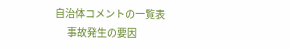自治体コメントの一覧表
      事故発生の要因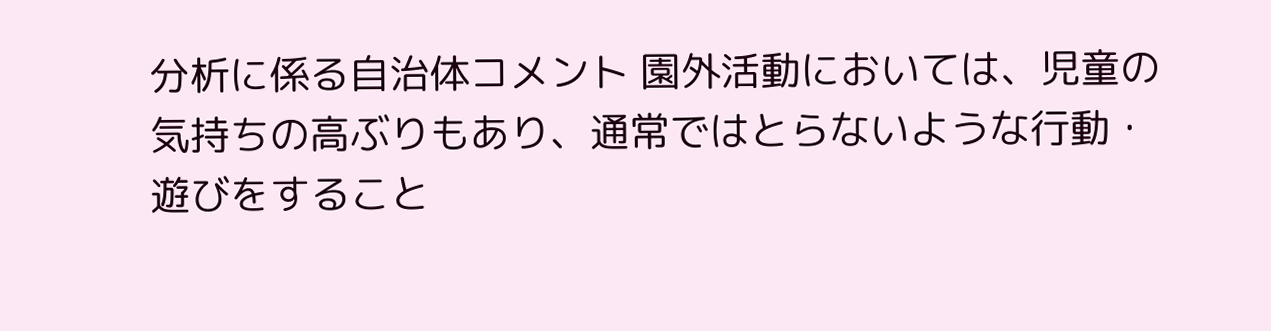分析に係る自治体コメント 園外活動においては、児童の気持ちの高ぶりもあり、通常ではとらないような行動・遊びをすること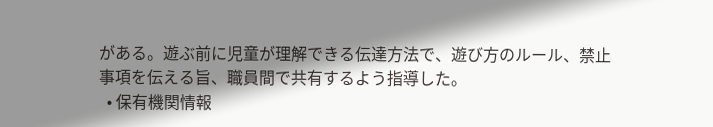がある。遊ぶ前に児童が理解できる伝達方法で、遊び方のルール、禁止事項を伝える旨、職員間で共有するよう指導した。
  • 保有機関情報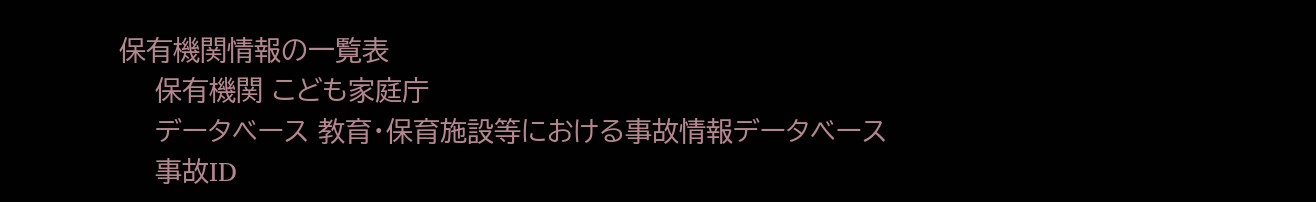保有機関情報の一覧表
    保有機関 こども家庭庁
    データベース 教育・保育施設等における事故情報データベース
    事故ID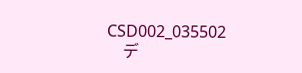CSD002_035502
    デ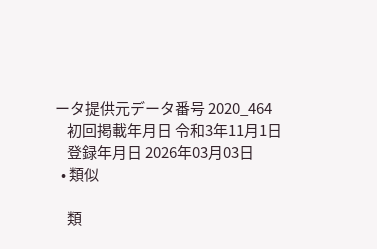ータ提供元データ番号 2020_464
    初回掲載年月日 令和3年11月1日
    登録年月日 2026年03月03日
  • 類似

    類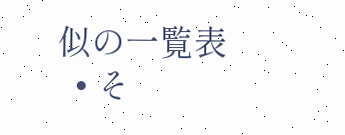似の一覧表
  • そ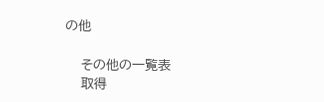の他

    その他の一覧表
    取得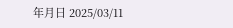年月日 2025/03/11